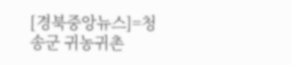[경북중앙뉴스]=청송군 귀농귀촌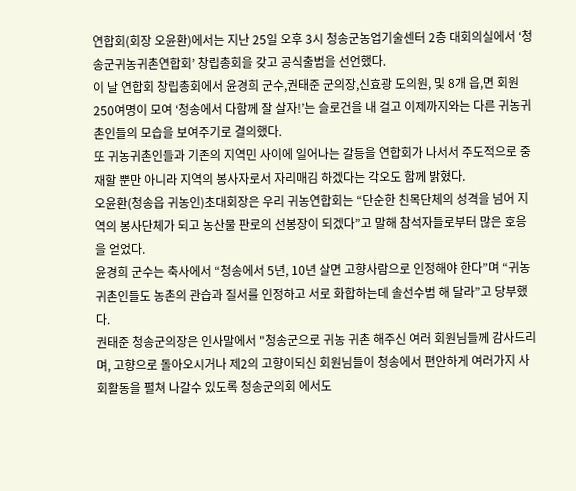연합회(회장 오윤환)에서는 지난 25일 오후 3시 청송군농업기술센터 2층 대회의실에서 ‘청송군귀농귀촌연합회’ 창립총회을 갖고 공식출범을 선언했다.
이 날 연합회 창립총회에서 윤경희 군수,권태준 군의장,신효광 도의원, 및 8개 읍,면 회원 250여명이 모여 ‘청송에서 다함께 잘 살자!’는 슬로건을 내 걸고 이제까지와는 다른 귀농귀촌인들의 모습을 보여주기로 결의했다.
또 귀농귀촌인들과 기존의 지역민 사이에 일어나는 갈등을 연합회가 나서서 주도적으로 중재할 뿐만 아니라 지역의 봉사자로서 자리매김 하겠다는 각오도 함께 밝혔다.
오윤환(청송읍 귀농인)초대회장은 우리 귀농연합회는 “단순한 친목단체의 성격을 넘어 지역의 봉사단체가 되고 농산물 판로의 선봉장이 되겠다”고 말해 참석자들로부터 많은 호응을 얻었다.
윤경희 군수는 축사에서 “청송에서 5년, 10년 살면 고향사람으로 인정해야 한다”며 “귀농귀촌인들도 농촌의 관습과 질서를 인정하고 서로 화합하는데 솔선수범 해 달라”고 당부했다.
권태준 청송군의장은 인사말에서 "청송군으로 귀농 귀촌 해주신 여러 회원님들께 감사드리며, 고향으로 돌아오시거나 제2의 고향이되신 회원님들이 청송에서 편안하게 여러가지 사회활동을 펼쳐 나갈수 있도록 청송군의회 에서도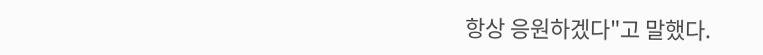항상 응원하겠다"고 말했다.